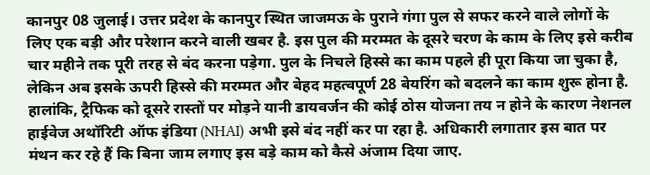कानपुर 08 जुलाई। उत्तर प्रदेश के कानपुर स्थित जाजमऊ के पुराने गंगा पुल से सफर करने वाले लोगों के लिए एक बड़ी और परेशान करने वाली खबर है. इस पुल की मरम्मत के दूसरे चरण के काम के लिए इसे करीब चार महीने तक पूरी तरह से बंद करना पड़ेगा. पुल के निचले हिस्से का काम पहले ही पूरा किया जा चुका है, लेकिन अब इसके ऊपरी हिस्से की मरम्मत और बेहद महत्वपूर्ण 28 बेयरिंग को बदलने का काम शुरू होना है. हालांकि, ट्रैफिक को दूसरे रास्तों पर मोड़ने यानी डायवर्जन की कोई ठोस योजना तय न होने के कारण नेशनल हाईवेज अथॉरिटी ऑफ इंडिया (NHAI) अभी इसे बंद नहीं कर पा रहा है. अधिकारी लगातार इस बात पर मंथन कर रहे हैं कि बिना जाम लगाए इस बड़े काम को कैसे अंजाम दिया जाए.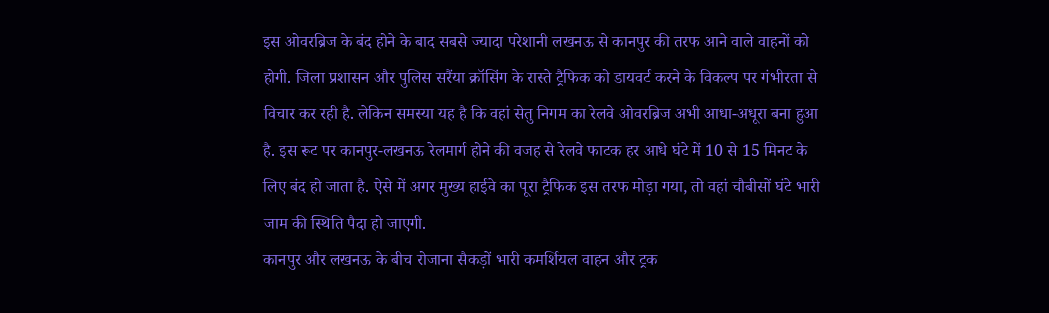इस ओवरब्रिज के बंद होने के बाद सबसे ज्यादा परेशानी लखनऊ से कानपुर की तरफ आने वाले वाहनों को होगी. जिला प्रशासन और पुलिस सरैंया क्रॉसिंग के रास्ते ट्रैफिक को डायवर्ट करने के विकल्प पर गंभीरता से विचार कर रही है. लेकिन समस्या यह है कि वहां सेतु निगम का रेलवे ओवरब्रिज अभी आधा-अधूरा बना हुआ है. इस रूट पर कानपुर-लखनऊ रेलमार्ग होने की वजह से रेलवे फाटक हर आधे घंटे में 10 से 15 मिनट के लिए बंद हो जाता है. ऐसे में अगर मुख्य हाईवे का पूरा ट्रैफिक इस तरफ मोड़ा गया, तो वहां चौबीसों घंटे भारी जाम की स्थिति पैदा हो जाएगी.
कानपुर और लखनऊ के बीच रोजाना सैकड़ों भारी कमर्शियल वाहन और ट्रक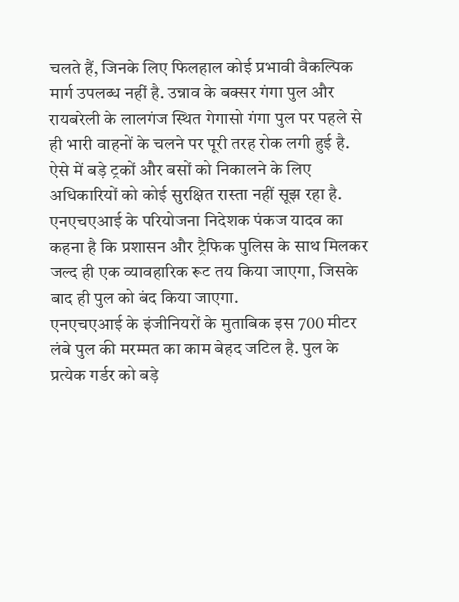चलते हैं, जिनके लिए फिलहाल कोई प्रभावी वैकल्पिक मार्ग उपलब्ध नहीं है. उन्नाव के बक्सर गंगा पुल और रायबरेली के लालगंज स्थित गेगासो गंगा पुल पर पहले से ही भारी वाहनों के चलने पर पूरी तरह रोक लगी हुई है. ऐसे में बड़े ट्रकों और बसों को निकालने के लिए अधिकारियों को कोई सुरक्षित रास्ता नहीं सूझ रहा है. एनएचएआई के परियोजना निदेशक पंकज यादव का कहना है कि प्रशासन और ट्रैफिक पुलिस के साथ मिलकर जल्द ही एक व्यावहारिक रूट तय किया जाएगा, जिसके बाद ही पुल को बंद किया जाएगा.
एनएचएआई के इंजीनियरों के मुताबिक इस 700 मीटर लंबे पुल की मरम्मत का काम बेहद जटिल है. पुल के प्रत्येक गर्डर को बड़े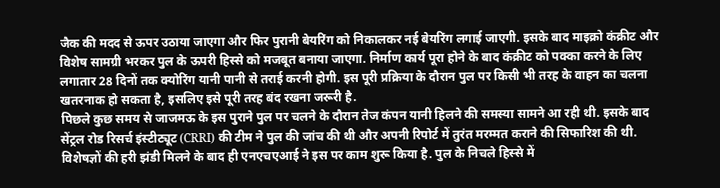जैक की मदद से ऊपर उठाया जाएगा और फिर पुरानी बेयरिंग को निकालकर नई बेयरिंग लगाई जाएगी. इसके बाद माइक्रो कंक्रीट और विशेष सामग्री भरकर पुल के ऊपरी हिस्से को मजबूत बनाया जाएगा. निर्माण कार्य पूरा होने के बाद कंक्रीट को पक्का करने के लिए लगातार 28 दिनों तक क्योरिंग यानी पानी से तराई करनी होगी. इस पूरी प्रक्रिया के दौरान पुल पर किसी भी तरह के वाहन का चलना खतरनाक हो सकता है, इसलिए इसे पूरी तरह बंद रखना जरूरी है.
पिछले कुछ समय से जाजमऊ के इस पुराने पुल पर चलने के दौरान तेज कंपन यानी हिलने की समस्या सामने आ रही थी. इसके बाद सेंट्रल रोड रिसर्च इंस्टीट्यूट (CRRI) की टीम ने पुल की जांच की थी और अपनी रिपोर्ट में तुरंत मरम्मत कराने की सिफारिश की थी. विशेषज्ञों की हरी झंडी मिलने के बाद ही एनएचएआई ने इस पर काम शुरू किया है. पुल के निचले हिस्से में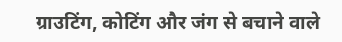ग्राउटिंग, कोटिंग और जंग से बचाने वाले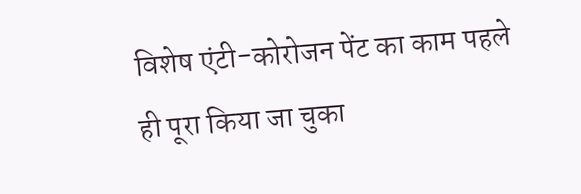विशेष एंटी-कोरोजन पेंट का काम पहले ही पूरा किया जा चुका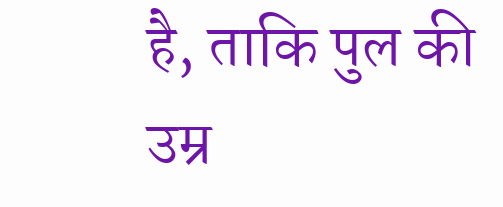है, ताकि पुल की उम्र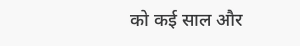को कई साल और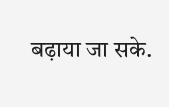बढ़ाया जा सके.